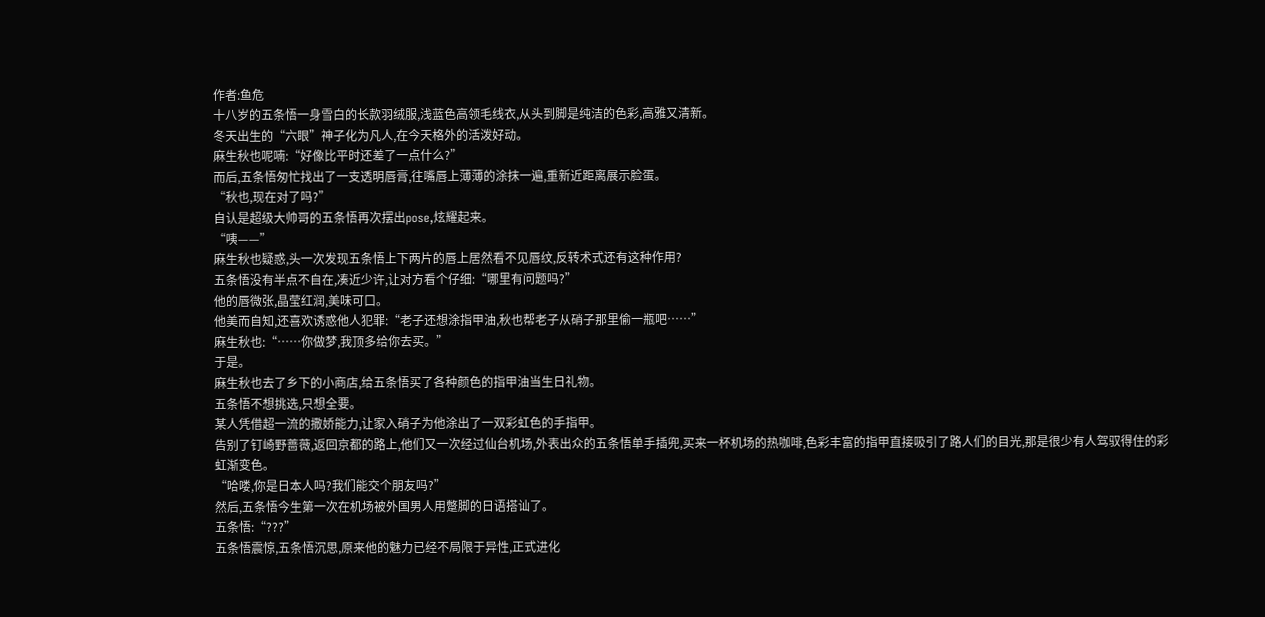作者:鱼危
十八岁的五条悟一身雪白的长款羽绒服,浅蓝色高领毛线衣,从头到脚是纯洁的色彩,高雅又清新。
冬天出生的“六眼”神子化为凡人,在今天格外的活泼好动。
麻生秋也呢喃:“好像比平时还差了一点什么?”
而后,五条悟匆忙找出了一支透明唇膏,往嘴唇上薄薄的涂抹一遍,重新近距离展示脸蛋。
“秋也,现在对了吗?”
自认是超级大帅哥的五条悟再次摆出pose,炫耀起来。
“咦——”
麻生秋也疑惑,头一次发现五条悟上下两片的唇上居然看不见唇纹,反转术式还有这种作用?
五条悟没有半点不自在,凑近少许,让对方看个仔细:“哪里有问题吗?”
他的唇微张,晶莹红润,美味可口。
他美而自知,还喜欢诱惑他人犯罪:“老子还想涂指甲油,秋也帮老子从硝子那里偷一瓶吧……”
麻生秋也:“……你做梦,我顶多给你去买。”
于是。
麻生秋也去了乡下的小商店,给五条悟买了各种颜色的指甲油当生日礼物。
五条悟不想挑选,只想全要。
某人凭借超一流的撒娇能力,让家入硝子为他涂出了一双彩虹色的手指甲。
告别了钉崎野蔷薇,返回京都的路上,他们又一次经过仙台机场,外表出众的五条悟单手插兜,买来一杯机场的热咖啡,色彩丰富的指甲直接吸引了路人们的目光,那是很少有人驾驭得住的彩虹渐变色。
“哈喽,你是日本人吗?我们能交个朋友吗?”
然后,五条悟今生第一次在机场被外国男人用蹩脚的日语搭讪了。
五条悟:“???”
五条悟震惊,五条悟沉思,原来他的魅力已经不局限于异性,正式进化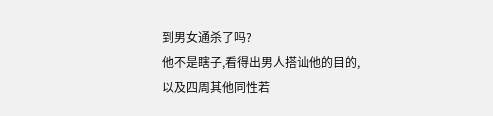到男女通杀了吗?
他不是瞎子,看得出男人搭讪他的目的,以及四周其他同性若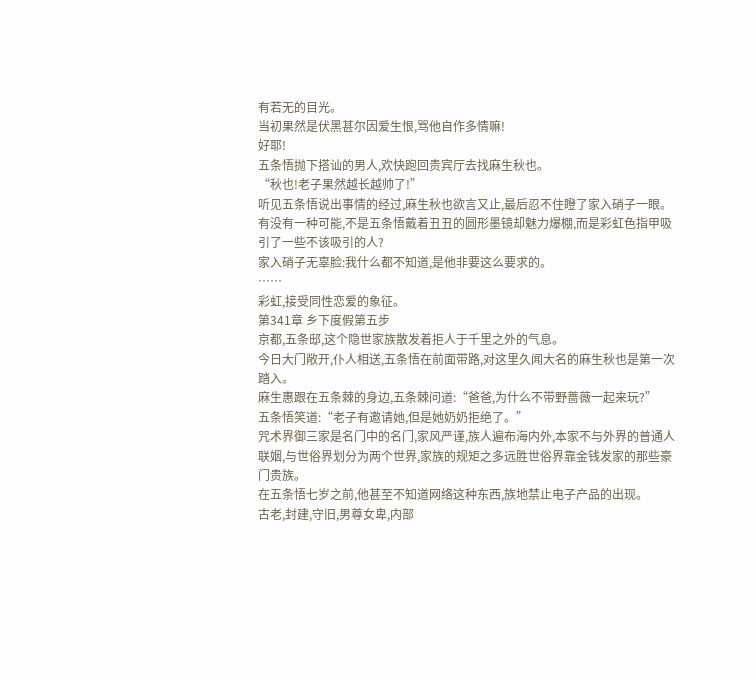有若无的目光。
当初果然是伏黑甚尔因爱生恨,骂他自作多情嘛!
好耶!
五条悟抛下搭讪的男人,欢快跑回贵宾厅去找麻生秋也。
“秋也!老子果然越长越帅了!”
听见五条悟说出事情的经过,麻生秋也欲言又止,最后忍不住瞪了家入硝子一眼。
有没有一种可能,不是五条悟戴着丑丑的圆形墨镜却魅力爆棚,而是彩虹色指甲吸引了一些不该吸引的人?
家入硝子无辜脸:我什么都不知道,是他非要这么要求的。
……
彩虹,接受同性恋爱的象征。
第341章 乡下度假第五步
京都,五条邸,这个隐世家族散发着拒人于千里之外的气息。
今日大门敞开,仆人相送,五条悟在前面带路,对这里久闻大名的麻生秋也是第一次踏入。
麻生惠跟在五条棘的身边,五条棘问道:“爸爸,为什么不带野蔷薇一起来玩?”
五条悟笑道:“老子有邀请她,但是她奶奶拒绝了。”
咒术界御三家是名门中的名门,家风严谨,族人遍布海内外,本家不与外界的普通人联姻,与世俗界划分为两个世界,家族的规矩之多远胜世俗界靠金钱发家的那些豪门贵族。
在五条悟七岁之前,他甚至不知道网络这种东西,族地禁止电子产品的出现。
古老,封建,守旧,男尊女卑,内部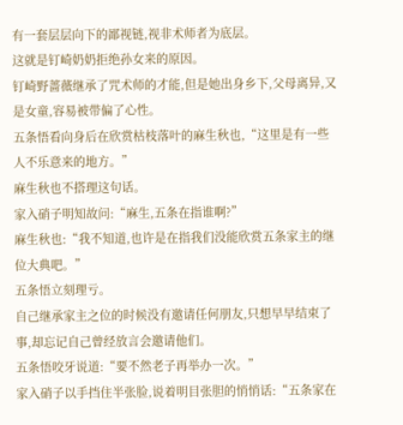有一套层层向下的鄙视链,视非术师者为底层。
这就是钉崎奶奶拒绝孙女来的原因。
钉崎野蔷薇继承了咒术师的才能,但是她出身乡下,父母离异,又是女童,容易被带偏了心性。
五条悟看向身后在欣赏枯枝落叶的麻生秋也,“这里是有一些人不乐意来的地方。”
麻生秋也不搭理这句话。
家入硝子明知故问:“麻生,五条在指谁啊?”
麻生秋也:“我不知道,也许是在指我们没能欣赏五条家主的继位大典吧。”
五条悟立刻理亏。
自己继承家主之位的时候没有邀请任何朋友,只想早早结束了事,却忘记自己曾经放言会邀请他们。
五条悟咬牙说道:“要不然老子再举办一次。”
家入硝子以手挡住半张脸,说着明目张胆的悄悄话:“五条家在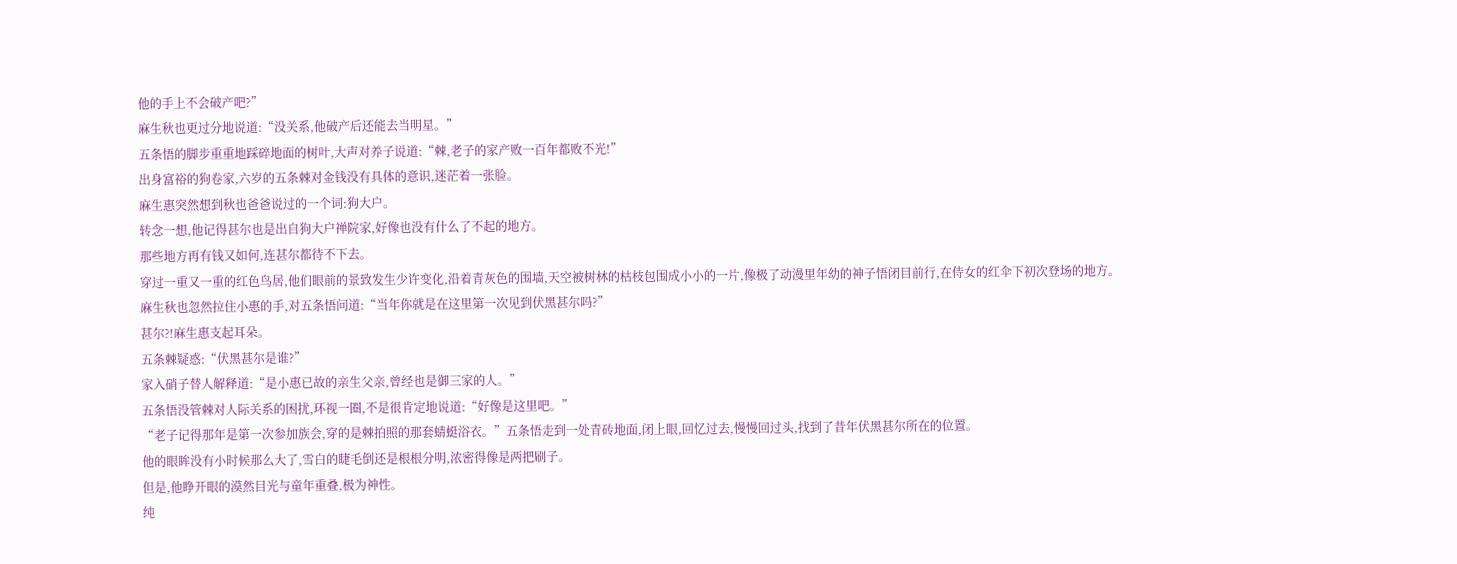他的手上不会破产吧?”
麻生秋也更过分地说道:“没关系,他破产后还能去当明星。”
五条悟的脚步重重地踩碎地面的树叶,大声对养子说道:“棘,老子的家产败一百年都败不光!”
出身富裕的狗卷家,六岁的五条棘对金钱没有具体的意识,迷茫着一张脸。
麻生惠突然想到秋也爸爸说过的一个词:狗大户。
转念一想,他记得甚尔也是出自狗大户禅院家,好像也没有什么了不起的地方。
那些地方再有钱又如何,连甚尔都待不下去。
穿过一重又一重的红色鸟居,他们眼前的景致发生少许变化,沿着青灰色的围墙,天空被树林的枯枝包围成小小的一片,像极了动漫里年幼的神子悟闭目前行,在侍女的红伞下初次登场的地方。
麻生秋也忽然拉住小惠的手,对五条悟问道:“当年你就是在这里第一次见到伏黑甚尔吗?”
甚尔?!麻生惠支起耳朵。
五条棘疑惑:“伏黑甚尔是谁?”
家入硝子替人解释道:“是小惠已故的亲生父亲,曾经也是御三家的人。”
五条悟没管棘对人际关系的困扰,环视一圈,不是很肯定地说道:“好像是这里吧。”
“老子记得那年是第一次参加族会,穿的是棘拍照的那套蜻蜓浴衣。”五条悟走到一处青砖地面,闭上眼,回忆过去,慢慢回过头,找到了昔年伏黑甚尔所在的位置。
他的眼眸没有小时候那么大了,雪白的睫毛倒还是根根分明,浓密得像是两把刷子。
但是,他睁开眼的漠然目光与童年重叠,极为神性。
纯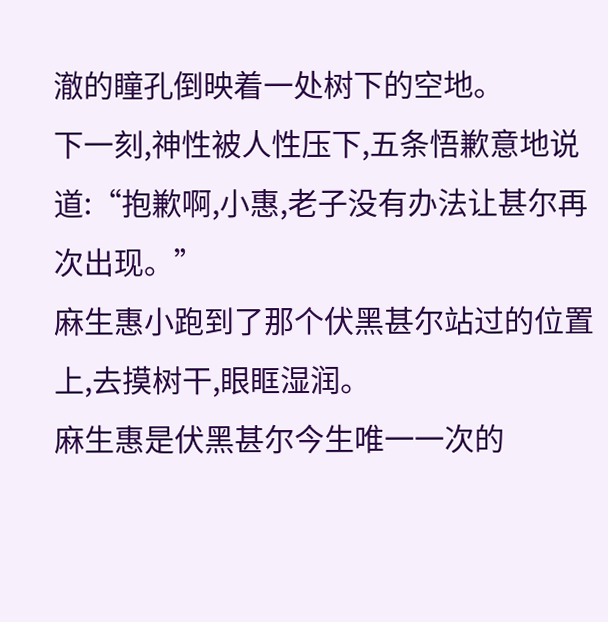澈的瞳孔倒映着一处树下的空地。
下一刻,神性被人性压下,五条悟歉意地说道:“抱歉啊,小惠,老子没有办法让甚尔再次出现。”
麻生惠小跑到了那个伏黑甚尔站过的位置上,去摸树干,眼眶湿润。
麻生惠是伏黑甚尔今生唯一一次的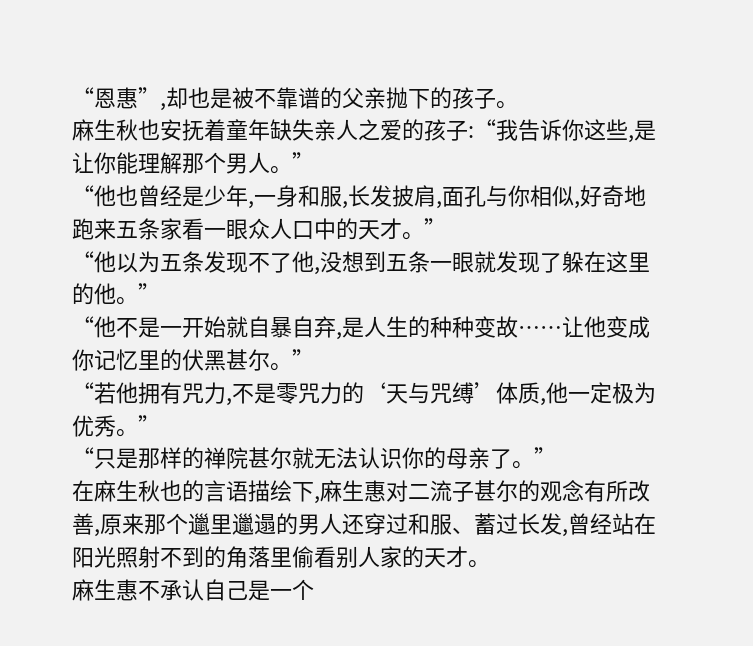“恩惠”,却也是被不靠谱的父亲抛下的孩子。
麻生秋也安抚着童年缺失亲人之爱的孩子:“我告诉你这些,是让你能理解那个男人。”
“他也曾经是少年,一身和服,长发披肩,面孔与你相似,好奇地跑来五条家看一眼众人口中的天才。”
“他以为五条发现不了他,没想到五条一眼就发现了躲在这里的他。”
“他不是一开始就自暴自弃,是人生的种种变故……让他变成你记忆里的伏黑甚尔。”
“若他拥有咒力,不是零咒力的‘天与咒缚’体质,他一定极为优秀。”
“只是那样的禅院甚尔就无法认识你的母亲了。”
在麻生秋也的言语描绘下,麻生惠对二流子甚尔的观念有所改善,原来那个邋里邋遢的男人还穿过和服、蓄过长发,曾经站在阳光照射不到的角落里偷看别人家的天才。
麻生惠不承认自己是一个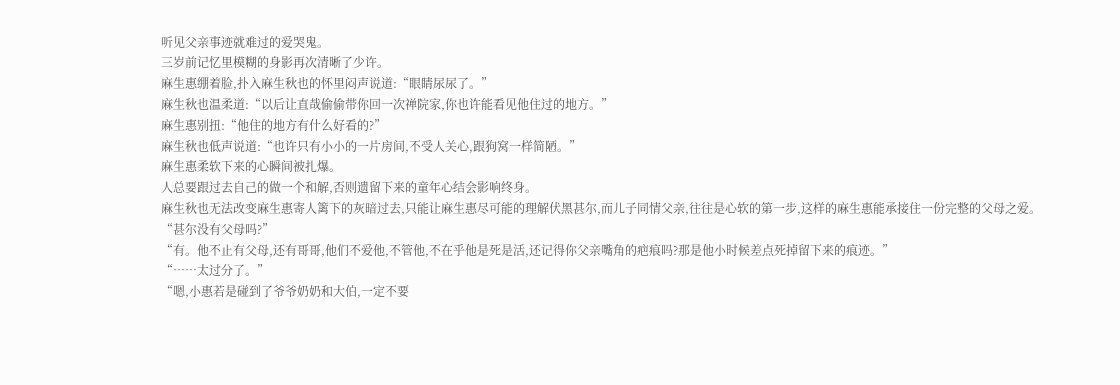听见父亲事迹就难过的爱哭鬼。
三岁前记忆里模糊的身影再次清晰了少许。
麻生惠绷着脸,扑入麻生秋也的怀里闷声说道:“眼睛尿尿了。”
麻生秋也温柔道:“以后让直哉偷偷带你回一次禅院家,你也许能看见他住过的地方。”
麻生惠别扭:“他住的地方有什么好看的?”
麻生秋也低声说道:“也许只有小小的一片房间,不受人关心,跟狗窝一样简陋。”
麻生惠柔软下来的心瞬间被扎爆。
人总要跟过去自己的做一个和解,否则遗留下来的童年心结会影响终身。
麻生秋也无法改变麻生惠寄人篱下的灰暗过去,只能让麻生惠尽可能的理解伏黑甚尔,而儿子同情父亲,往往是心软的第一步,这样的麻生惠能承接住一份完整的父母之爱。
“甚尔没有父母吗?”
“有。他不止有父母,还有哥哥,他们不爱他,不管他,不在乎他是死是活,还记得你父亲嘴角的疤痕吗?那是他小时候差点死掉留下来的痕迹。”
“……太过分了。”
“嗯,小惠若是碰到了爷爷奶奶和大伯,一定不要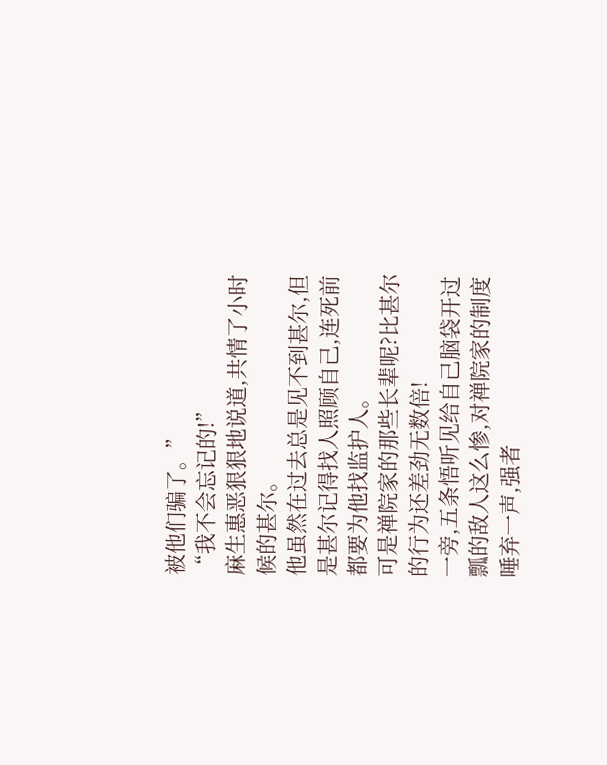被他们骗了。”
“我不会忘记的!”
麻生惠恶狠狠地说道,共情了小时候的甚尔。
他虽然在过去总是见不到甚尔,但是甚尔记得找人照顾自己,连死前都要为他找监护人。
可是禅院家的那些长辈呢?比甚尔的行为还差劲无数倍!
一旁,五条悟听见给自己脑袋开过瓢的敌人这么惨,对禅院家的制度唾弃一声,强者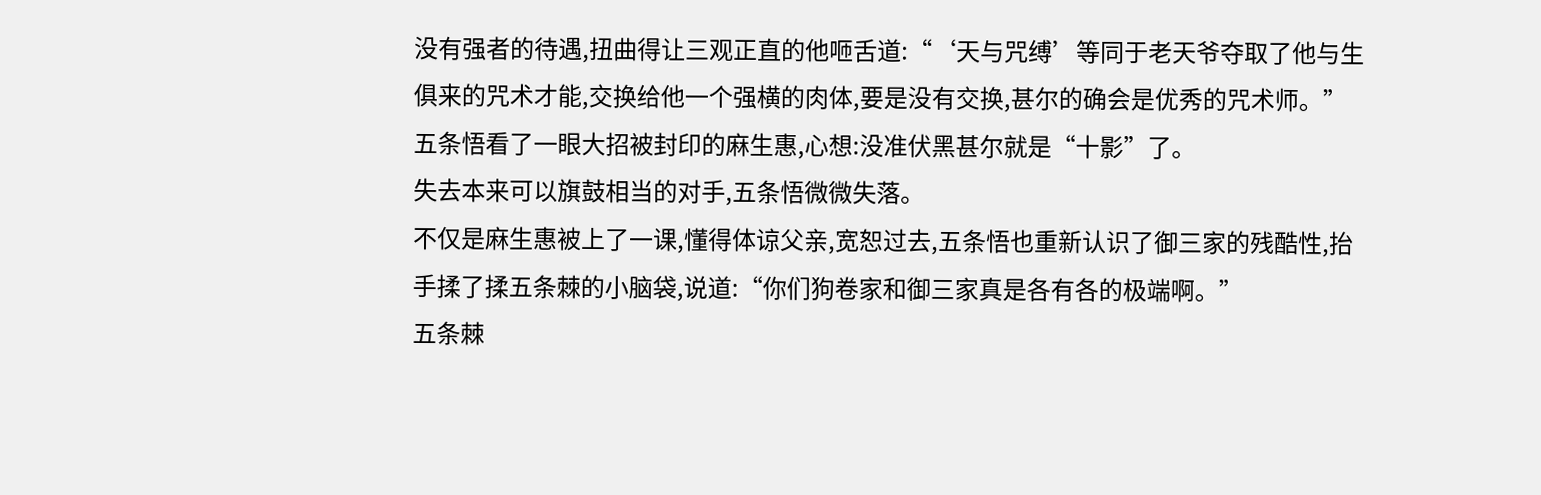没有强者的待遇,扭曲得让三观正直的他咂舌道:“‘天与咒缚’等同于老天爷夺取了他与生俱来的咒术才能,交换给他一个强横的肉体,要是没有交换,甚尔的确会是优秀的咒术师。”
五条悟看了一眼大招被封印的麻生惠,心想:没准伏黑甚尔就是“十影”了。
失去本来可以旗鼓相当的对手,五条悟微微失落。
不仅是麻生惠被上了一课,懂得体谅父亲,宽恕过去,五条悟也重新认识了御三家的残酷性,抬手揉了揉五条棘的小脑袋,说道:“你们狗卷家和御三家真是各有各的极端啊。”
五条棘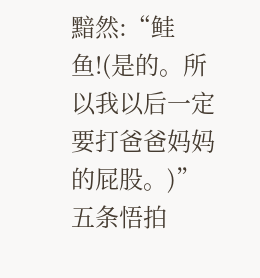黯然:“鲑鱼!(是的。所以我以后一定要打爸爸妈妈的屁股。)”
五条悟拍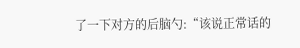了一下对方的后脑勺:“该说正常话的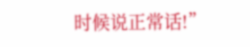时候说正常话!”